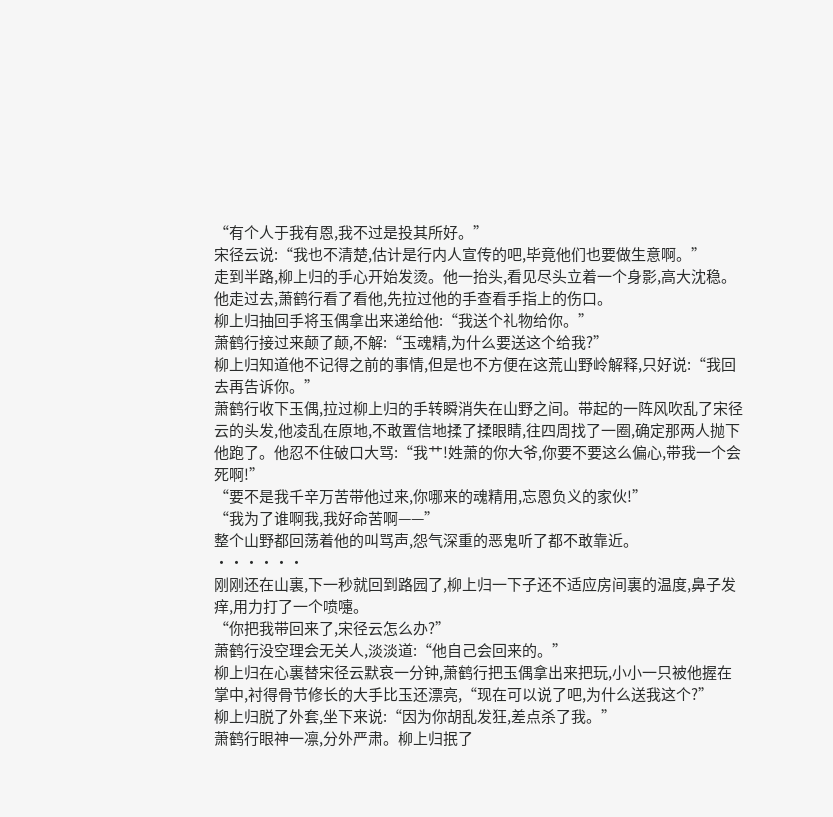“有个人于我有恩,我不过是投其所好。”
宋径云说:“我也不清楚,估计是行内人宣传的吧,毕竟他们也要做生意啊。”
走到半路,柳上归的手心开始发烫。他一抬头,看见尽头立着一个身影,高大沈稳。他走过去,萧鹤行看了看他,先拉过他的手查看手指上的伤口。
柳上归抽回手将玉偶拿出来递给他:“我送个礼物给你。”
萧鹤行接过来颠了颠,不解:“玉魂精,为什么要送这个给我?”
柳上归知道他不记得之前的事情,但是也不方便在这荒山野岭解释,只好说:“我回去再告诉你。”
萧鹤行收下玉偶,拉过柳上归的手转瞬消失在山野之间。带起的一阵风吹乱了宋径云的头发,他凌乱在原地,不敢置信地揉了揉眼睛,往四周找了一圈,确定那两人抛下他跑了。他忍不住破口大骂:“我艹!姓萧的你大爷,你要不要这么偏心,带我一个会死啊!”
“要不是我千辛万苦带他过来,你哪来的魂精用,忘恩负义的家伙!”
“我为了谁啊我,我好命苦啊——”
整个山野都回荡着他的叫骂声,怨气深重的恶鬼听了都不敢靠近。
······
刚刚还在山裏,下一秒就回到路园了,柳上归一下子还不适应房间裏的温度,鼻子发痒,用力打了一个喷嚏。
“你把我带回来了,宋径云怎么办?”
萧鹤行没空理会无关人,淡淡道:“他自己会回来的。”
柳上归在心裏替宋径云默哀一分钟,萧鹤行把玉偶拿出来把玩,小小一只被他握在掌中,衬得骨节修长的大手比玉还漂亮,“现在可以说了吧,为什么送我这个?”
柳上归脱了外套,坐下来说:“因为你胡乱发狂,差点杀了我。”
萧鹤行眼神一凛,分外严肃。柳上归抿了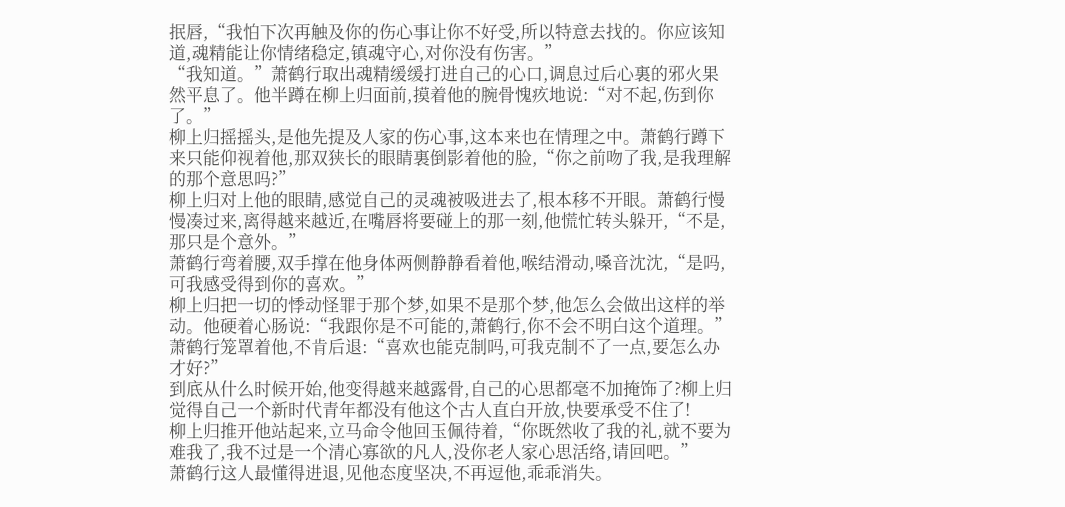抿唇,“我怕下次再触及你的伤心事让你不好受,所以特意去找的。你应该知道,魂精能让你情绪稳定,镇魂守心,对你没有伤害。”
“我知道。”萧鹤行取出魂精缓缓打进自己的心口,调息过后心裏的邪火果然平息了。他半蹲在柳上归面前,摸着他的腕骨愧疚地说:“对不起,伤到你了。”
柳上归摇摇头,是他先提及人家的伤心事,这本来也在情理之中。萧鹤行蹲下来只能仰视着他,那双狭长的眼睛裏倒影着他的脸,“你之前吻了我,是我理解的那个意思吗?”
柳上归对上他的眼睛,感觉自己的灵魂被吸进去了,根本移不开眼。萧鹤行慢慢凑过来,离得越来越近,在嘴唇将要碰上的那一刻,他慌忙转头躲开,“不是,那只是个意外。”
萧鹤行弯着腰,双手撑在他身体两侧静静看着他,喉结滑动,嗓音沈沈,“是吗,可我感受得到你的喜欢。”
柳上归把一切的悸动怪罪于那个梦,如果不是那个梦,他怎么会做出这样的举动。他硬着心肠说:“我跟你是不可能的,萧鹤行,你不会不明白这个道理。”
萧鹤行笼罩着他,不肯后退:“喜欢也能克制吗,可我克制不了一点,要怎么办才好?”
到底从什么时候开始,他变得越来越露骨,自己的心思都毫不加掩饰了?柳上归觉得自己一个新时代青年都没有他这个古人直白开放,快要承受不住了!
柳上归推开他站起来,立马命令他回玉佩待着,“你既然收了我的礼,就不要为难我了,我不过是一个清心寡欲的凡人,没你老人家心思活络,请回吧。”
萧鹤行这人最懂得进退,见他态度坚决,不再逗他,乖乖消失。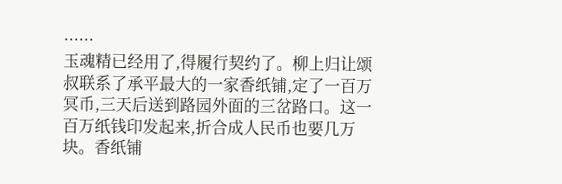······
玉魂精已经用了,得履行契约了。柳上归让颂叔联系了承平最大的一家香纸铺,定了一百万冥币,三天后送到路园外面的三岔路口。这一百万纸钱印发起来,折合成人民币也要几万块。香纸铺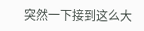突然一下接到这么大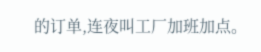的订单,连夜叫工厂加班加点。